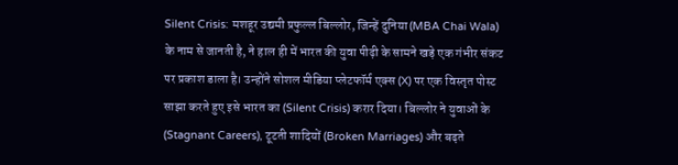Silent Crisis: मशहूर उद्यमी प्रफुल्ल बिल्लोर, जिन्हें दुनिया (MBA Chai Wala) के नाम से जानती है, ने हाल ही में भारत की युवा पीढ़ी के सामने खड़े एक गंभीर संकट पर प्रकाश डाला है। उन्होंने सोशल मीडिया प्लेटफॉर्म एक्स (X) पर एक विस्तृत पोस्ट साझा करते हुए इसे भारत का (Silent Crisis) करार दिया। बिल्लोर ने युवाओं के (Stagnant Careers), टूटती शादियों (Broken Marriages) और बढ़ते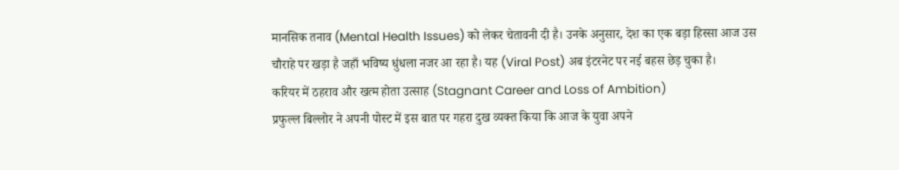मानसिक तनाव (Mental Health Issues) को लेकर चेतावनी दी है। उनके अनुसार, देश का एक बड़ा हिस्सा आज उस चौराहे पर खड़ा है जहाँ भविष्य धुंधला नजर आ रहा है। यह (Viral Post) अब इंटरनेट पर नई बहस छेड़ चुका है।
करियर में ठहराव और खत्म होता उत्साह (Stagnant Career and Loss of Ambition)
प्रफुल्ल बिल्लोर ने अपनी पोस्ट में इस बात पर गहरा दुख व्यक्त किया कि आज के युवा अपने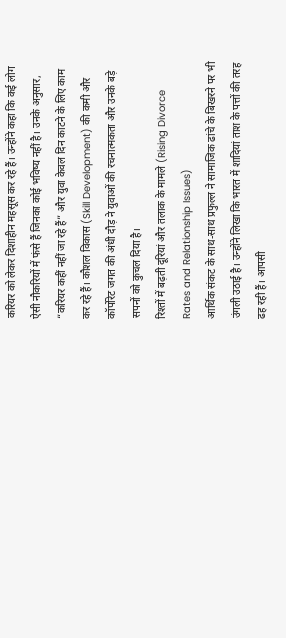करियर को लेकर दिशाहीन महसूस कर रहे हैं। उन्होंने कहा कि कई लोग ऐसी नौकरियों में फंसे हैं जिनका कोई भविष्य नहीं है। उनके अनुसार, “करियर कहीं नहीं जा रहे हैं” और युवा केवल दिन काटने के लिए काम कर रहे हैं। कौशल विकास (Skill Development) की कमी और कॉर्पोरेट जगत की अंधी दौड़ ने युवाओं की रचनात्मकता और उनके बड़े सपनों को कुचल दिया है।
रिश्तों में बढ़ती दूरियां और तलाक के मामले (Rising Divorce Rates and Relationship Issues)
आर्थिक संकट के साथ-साथ प्रफुल्ल ने सामाजिक ढांचे के बिखरने पर भी उंगली उठाई है। उन्होंने लिखा कि भारत में शादियां ताश के पत्तों की तरह ढह रही हैं। आपसी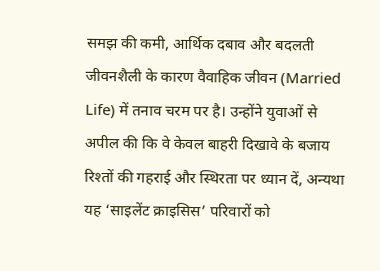समझ की कमी, आर्थिक दबाव और बदलती जीवनशैली के कारण वैवाहिक जीवन (Married Life) में तनाव चरम पर है। उन्होंने युवाओं से अपील की कि वे केवल बाहरी दिखावे के बजाय रिश्तों की गहराई और स्थिरता पर ध्यान दें, अन्यथा यह ‘साइलेंट क्राइसिस’ परिवारों को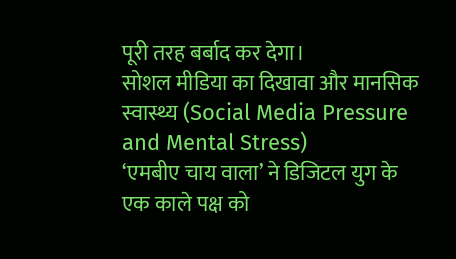पूरी तरह बर्बाद कर देगा।
सोशल मीडिया का दिखावा और मानसिक स्वास्थ्य (Social Media Pressure and Mental Stress)
‘एमबीए चाय वाला’ ने डिजिटल युग के एक काले पक्ष को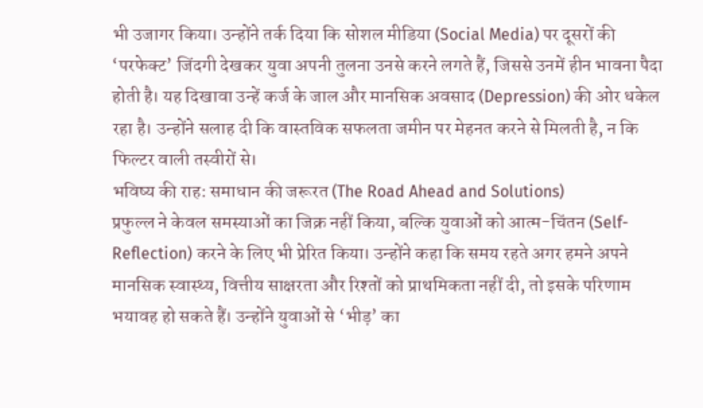भी उजागर किया। उन्होंने तर्क दिया कि सोशल मीडिया (Social Media) पर दूसरों की ‘परफेक्ट’ जिंदगी देखकर युवा अपनी तुलना उनसे करने लगते हैं, जिससे उनमें हीन भावना पैदा होती है। यह दिखावा उन्हें कर्ज के जाल और मानसिक अवसाद (Depression) की ओर धकेल रहा है। उन्होंने सलाह दी कि वास्तविक सफलता जमीन पर मेहनत करने से मिलती है, न कि फिल्टर वाली तस्वीरों से।
भविष्य की राह: समाधान की जरूरत (The Road Ahead and Solutions)
प्रफुल्ल ने केवल समस्याओं का जिक्र नहीं किया, बल्कि युवाओं को आत्म-चिंतन (Self-Reflection) करने के लिए भी प्रेरित किया। उन्होंने कहा कि समय रहते अगर हमने अपने मानसिक स्वास्थ्य, वित्तीय साक्षरता और रिश्तों को प्राथमिकता नहीं दी, तो इसके परिणाम भयावह हो सकते हैं। उन्होंने युवाओं से ‘भीड़’ का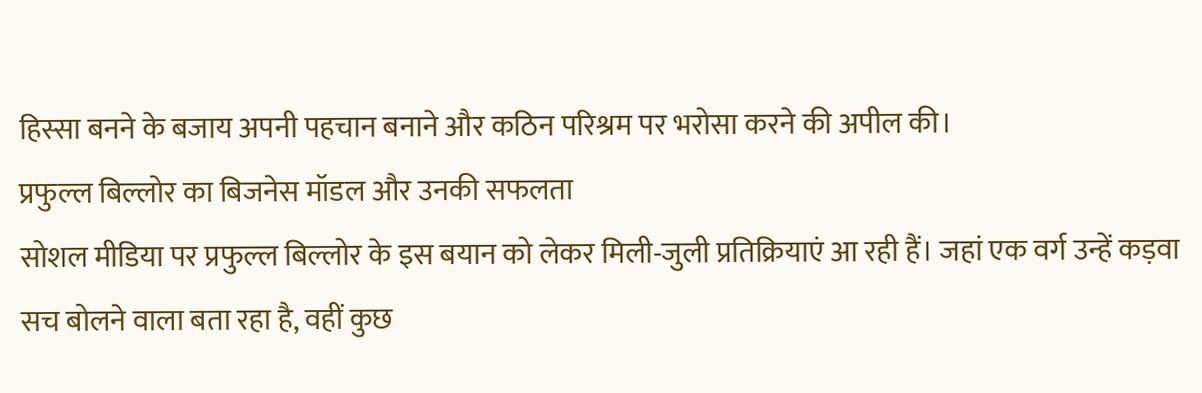हिस्सा बनने के बजाय अपनी पहचान बनाने और कठिन परिश्रम पर भरोसा करने की अपील की।
प्रफुल्ल बिल्लोर का बिजनेस मॉडल और उनकी सफलता
सोशल मीडिया पर प्रफुल्ल बिल्लोर के इस बयान को लेकर मिली-जुली प्रतिक्रियाएं आ रही हैं। जहां एक वर्ग उन्हें कड़वा सच बोलने वाला बता रहा है, वहीं कुछ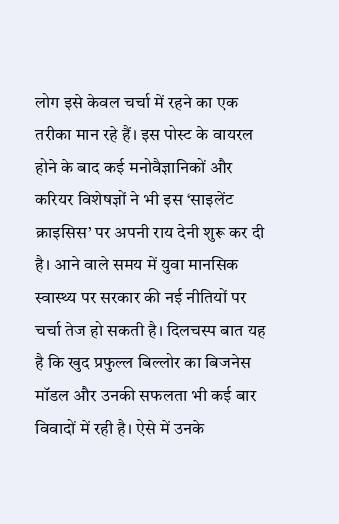लोग इसे केवल चर्चा में रहने का एक तरीका मान रहे हैं। इस पोस्ट के वायरल होने के बाद कई मनोवैज्ञानिकों और करियर विशेषज्ञों ने भी इस ‘साइलेंट क्राइसिस’ पर अपनी राय देनी शुरू कर दी है। आने वाले समय में युवा मानसिक स्वास्थ्य पर सरकार की नई नीतियों पर चर्चा तेज हो सकती है। दिलचस्प बात यह है कि खुद प्रफुल्ल बिल्लोर का बिजनेस मॉडल और उनकी सफलता भी कई बार विवादों में रही है। ऐसे में उनके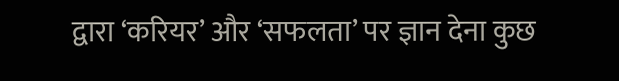द्वारा ‘करियर’ और ‘सफलता’ पर ज्ञान देना कुछ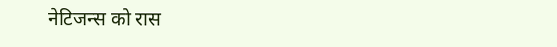नेटिजन्स को रास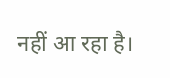नहीं आ रहा है।